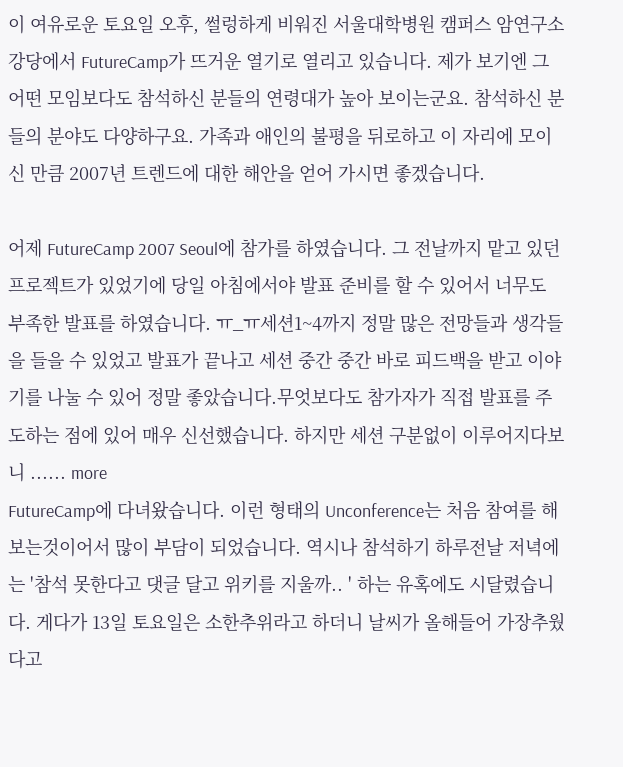이 여유로운 토요일 오후, 썰렁하게 비워진 서울대학병원 캠퍼스 암연구소 강당에서 FutureCamp가 뜨거운 열기로 열리고 있습니다. 제가 보기엔 그 어떤 모임보다도 참석하신 분들의 연령대가 높아 보이는군요. 참석하신 분들의 분야도 다양하구요. 가족과 애인의 불평을 뒤로하고 이 자리에 모이신 만큼 2007년 트렌드에 대한 해안을 얻어 가시면 좋겠습니다.

어제 FutureCamp 2007 Seoul에 참가를 하였습니다. 그 전날까지 맡고 있던 프로젝트가 있었기에 당일 아침에서야 발표 준비를 할 수 있어서 너무도 부족한 발표를 하였습니다. ㅠ_ㅠ세션1~4까지 정말 많은 전망들과 생각들을 들을 수 있었고 발표가 끝나고 세션 중간 중간 바로 피드백을 받고 이야기를 나눌 수 있어 정말 좋았습니다.무엇보다도 참가자가 직접 발표를 주도하는 점에 있어 매우 신선했습니다. 하지만 세션 구분없이 이루어지다보니 ...... more
FutureCamp에 다녀왔습니다. 이런 형태의 Unconference는 처음 참여를 해보는것이어서 많이 부담이 되었습니다. 역시나 참석하기 하루전날 저녁에는 '참석 못한다고 댓글 달고 위키를 지울까.. ' 하는 유혹에도 시달렸습니다. 게다가 13일 토요일은 소한추위라고 하더니 날씨가 올해들어 가장추웠다고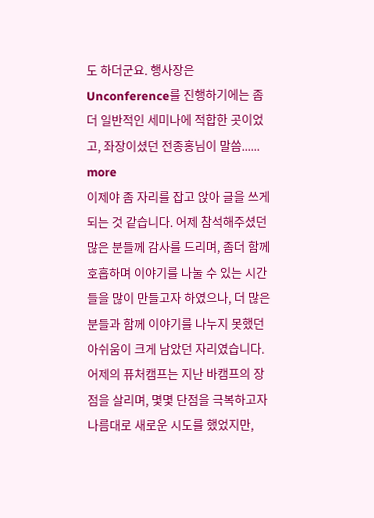도 하더군요. 행사장은 Unconference를 진행하기에는 좀더 일반적인 세미나에 적합한 곳이었고, 좌장이셨던 전종홍님이 말씀...... more
이제야 좀 자리를 잡고 앉아 글을 쓰게 되는 것 같습니다. 어제 참석해주셨던 많은 분들께 감사를 드리며, 좀더 함께 호흡하며 이야기를 나눌 수 있는 시간들을 많이 만들고자 하였으나, 더 많은 분들과 함께 이야기를 나누지 못했던 아쉬움이 크게 남았던 자리였습니다. 어제의 퓨처캠프는 지난 바캠프의 장점을 살리며, 몇몇 단점을 극복하고자 나름대로 새로운 시도를 했었지만,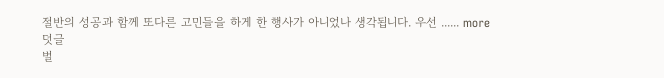절반의 성공과 함께 또다른 고민들을 하게 한 행사가 아니었나 생각됩니다. 우선 ...... more
덧글
벌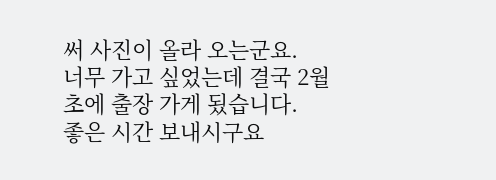써 사진이 올라 오는군요.
너무 가고 싶었는데 결국 2월초에 출장 가게 됬습니다.
좋은 시간 보내시구요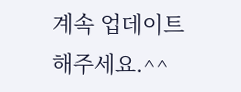계속 업데이트 해주세요.^^